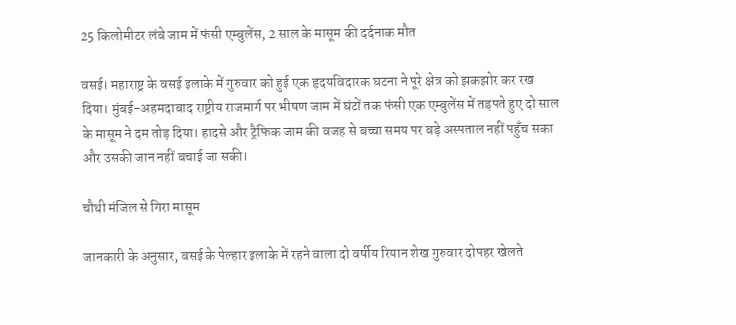25 किलोमीटर लंबे जाम में फंसी एम्बुलेंस, 2 साल के मासूम की दर्दनाक मौत

वसई। महाराष्ट्र के वसई इलाके में गुरुवार को हुई एक हृदयविदारक घटना ने पूरे क्षेत्र को झकझोर कर रख दिया। मुंबई-अहमदाबाद राष्ट्रीय राजमार्ग पर भीषण जाम में घंटों तक फंसी एक एम्बुलेंस में तड़पते हुए दो साल के मासूम ने दम तोड़ दिया। हादसे और ट्रैफिक जाम की वजह से बच्चा समय पर बड़े अस्पताल नहीं पहुँच सका और उसकी जान नहीं बचाई जा सकी।

चौथी मंजिल से गिरा मासूम

जानकारी के अनुसार, वसई के पेल्हार इलाके में रहने वाला दो वर्षीय रियान शेख गुरुवार दोपहर खेलते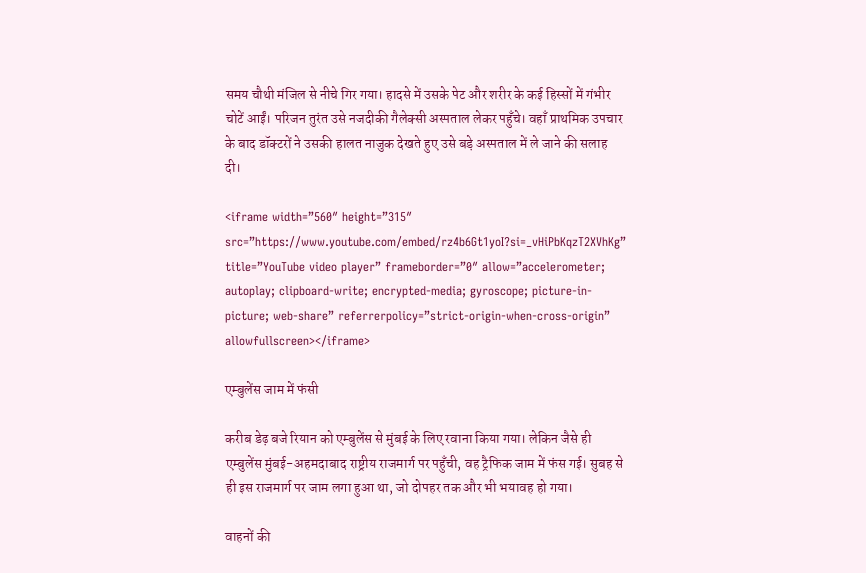समय चौथी मंजिल से नीचे गिर गया। हादसे में उसके पेट और शरीर के कई हिस्सों में गंभीर चोटें आईं। परिजन तुरंत उसे नजदीकी गैलेक्सी अस्पताल लेकर पहुँचे। वहाँ प्राथमिक उपचार के बाद डॉक्टरों ने उसकी हालत नाजुक देखते हुए उसे बड़े अस्पताल में ले जाने की सलाह दी।

<iframe width=”560″ height=”315″ src=”https://www.youtube.com/embed/rz4b6Gt1yoI?si=_vHiPbKqzT2XVhKg” title=”YouTube video player” frameborder=”0″ allow=”accelerometer; autoplay; clipboard-write; encrypted-media; gyroscope; picture-in-picture; web-share” referrerpolicy=”strict-origin-when-cross-origin” allowfullscreen></iframe>

एम्बुलेंस जाम में फंसी

करीब डेढ़ बजे रियान को एम्बुलेंस से मुंबई के लिए रवाना किया गया। लेकिन जैसे ही एम्बुलेंस मुंबई-अहमदाबाद राष्ट्रीय राजमार्ग पर पहुँची, वह ट्रैफिक जाम में फंस गई। सुबह से ही इस राजमार्ग पर जाम लगा हुआ था, जो दोपहर तक और भी भयावह हो गया।

वाहनों की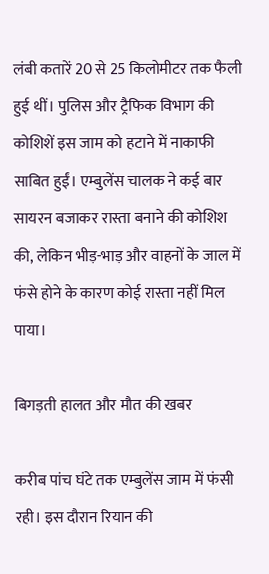लंबी कतारें 20 से 25 किलोमीटर तक फैली हुई थीं। पुलिस और ट्रैफिक विभाग की कोशिशें इस जाम को हटाने में नाकाफी साबित हुईं। एम्बुलेंस चालक ने कई बार सायरन बजाकर रास्ता बनाने की कोशिश की, लेकिन भीड़-भाड़ और वाहनों के जाल में फंसे होने के कारण कोई रास्ता नहीं मिल पाया।

बिगड़ती हालत और मौत की खबर

करीब पांच घंटे तक एम्बुलेंस जाम में फंसी रही। इस दौरान रियान की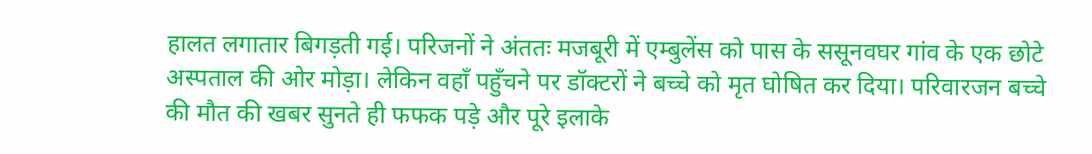हालत लगातार बिगड़ती गई। परिजनों ने अंततः मजबूरी में एम्बुलेंस को पास के ससूनवघर गांव के एक छोटे अस्पताल की ओर मोड़ा। लेकिन वहाँ पहुँचने पर डॉक्टरों ने बच्चे को मृत घोषित कर दिया। परिवारजन बच्चे की मौत की खबर सुनते ही फफक पड़े और पूरे इलाके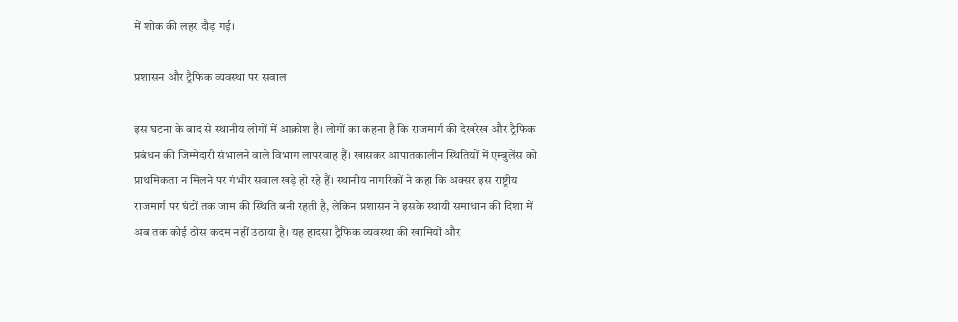में शोक की लहर दौड़ गई।

प्रशासन और ट्रैफिक व्यवस्था पर सवाल

इस घटना के बाद से स्थानीय लोगों में आक्रोश है। लोगों का कहना है कि राजमार्ग की देखरेख और ट्रैफिक प्रबंधन की जिम्मेदारी संभालने वाले विभाग लापरवाह हैं। खासकर आपातकालीन स्थितियों में एम्बुलेंस को प्राथमिकता न मिलने पर गंभीर सवाल खड़े हो रहे हैं। स्थानीय नागरिकों ने कहा कि अक्सर इस राष्ट्रीय राजमार्ग पर घंटों तक जाम की स्थिति बनी रहती है, लेकिन प्रशासन ने इसके स्थायी समाधान की दिशा में अब तक कोई ठोस कदम नहीं उठाया है। यह हादसा ट्रैफिक व्यवस्था की खामियों और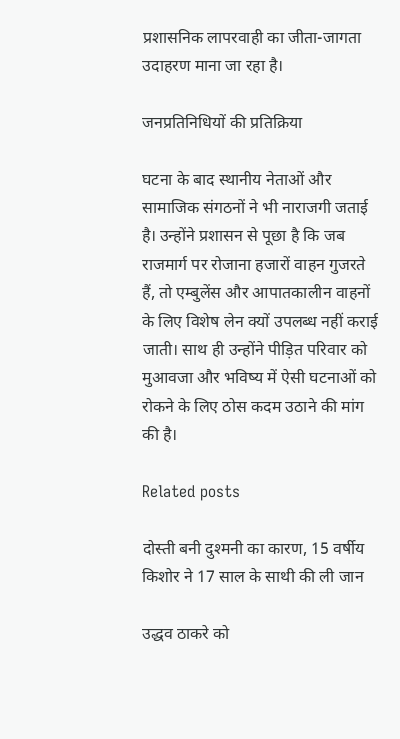प्रशासनिक लापरवाही का जीता-जागता उदाहरण माना जा रहा है।

जनप्रतिनिधियों की प्रतिक्रिया

घटना के बाद स्थानीय नेताओं और सामाजिक संगठनों ने भी नाराजगी जताई है। उन्होंने प्रशासन से पूछा है कि जब राजमार्ग पर रोजाना हजारों वाहन गुजरते हैं, तो एम्बुलेंस और आपातकालीन वाहनों के लिए विशेष लेन क्यों उपलब्ध नहीं कराई जाती। साथ ही उन्होंने पीड़ित परिवार को मुआवजा और भविष्य में ऐसी घटनाओं को रोकने के लिए ठोस कदम उठाने की मांग की है।

Related posts

दोस्ती बनी दुश्मनी का कारण, 15 वर्षीय किशोर ने 17 साल के साथी की ली जान

उद्धव ठाकरे को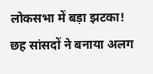लोकसभा में बड़ा झटका! छह सांसदों ने बनाया अलग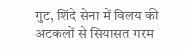गुट, शिंदे सेना में विलय की अटकलों से सियासत गरम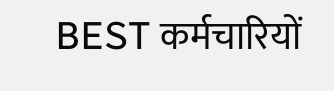BEST कर्मचारियों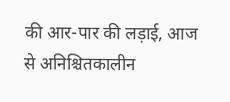की आर-पार की लड़ाई, आज से अनिश्चितकालीन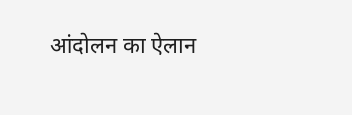आंदोलन का ऐलान